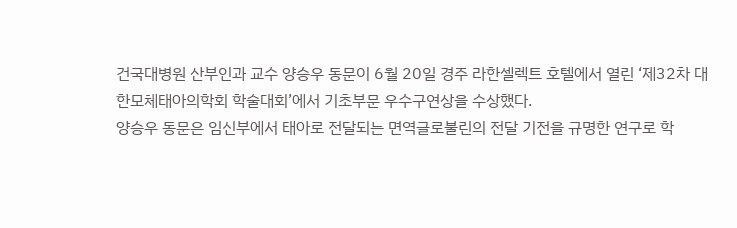건국대병원 산부인과 교수 양승우 동문이 6월 20일 경주 라한셀렉트 호텔에서 열린 ‘제32차 대한모체태아의학회 학술대회’에서 기초부문 우수구연상을 수상했다.
양승우 동문은 임신부에서 태아로 전달되는 면역글로불린의 전달 기전을 규명한 연구로 학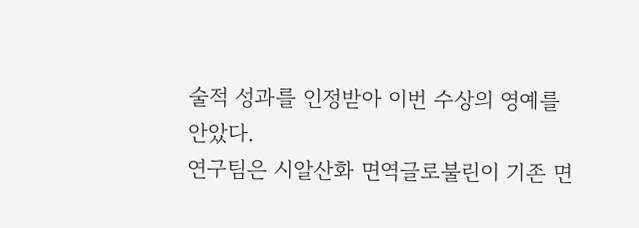술적 성과를 인정받아 이번 수상의 영예를 안았다.
연구팀은 시알산화 면역글로불린이 기존 면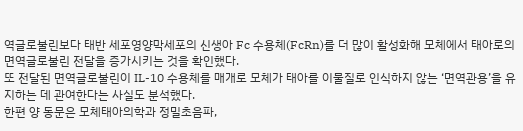역글로불린보다 태반 세포영양막세포의 신생아 Fc 수용체(FcRn)를 더 많이 활성화해 모체에서 태아로의 면역글로불린 전달을 증가시키는 것을 확인했다.
또 전달된 면역글로불린이 IL-10 수용체를 매개로 모체가 태아를 이물질로 인식하지 않는 ‘면역관용’을 유지하는 데 관여한다는 사실도 분석했다.
한편 양 동문은 모체태아의학과 정밀초음파,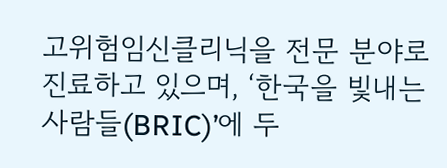고위험임신클리닉을 전문 분야로 진료하고 있으며, ‘한국을 빛내는 사람들(BRIC)’에 두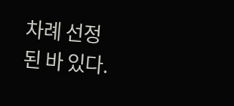차례 선정된 바 있다.